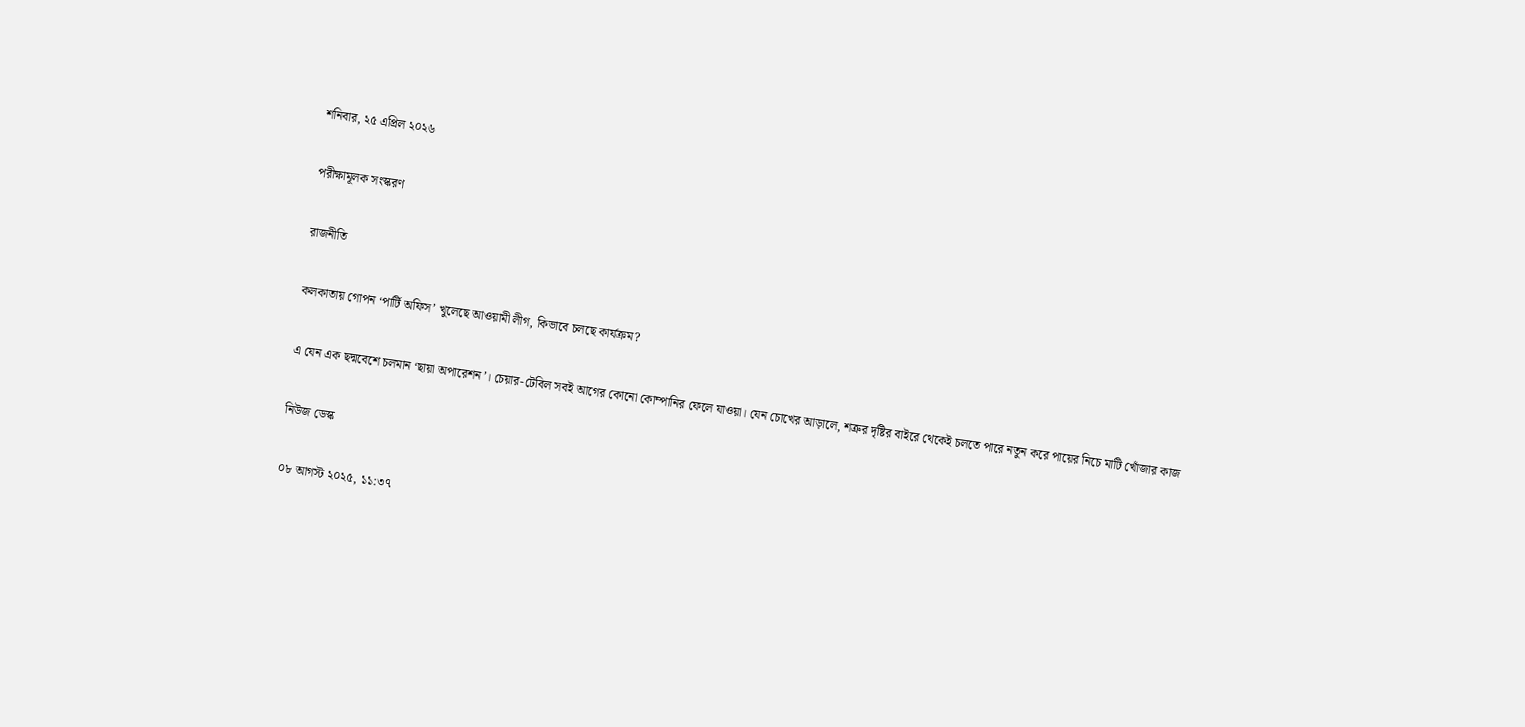শনিবার, ২৫ এপ্রিল ২০২৬

পরীক্ষামূলক সংস্করণ

রাজনীতি

কলকাতায় গোপন ‘পার্টি অফিস’ খুলেছে আওয়ামী লীগ, কিভাবে চলছে কার্যক্রম?

এ যেন এক ছদ্মবেশে চলমান ‘ছায়া অপারেশন’। চেয়ার-টেবিল সবই আগের কোনো কোম্পানির ফেলে যাওয়া। যেন চোখের আড়ালে, শত্রুর দৃষ্টির বাইরে থেকেই চলতে পারে নতুন করে পায়ের নিচে মাটি খোঁজার কাজ

নিউজ ডেস্ক

০৮ আগস্ট ২০২৫, ১১:৩৭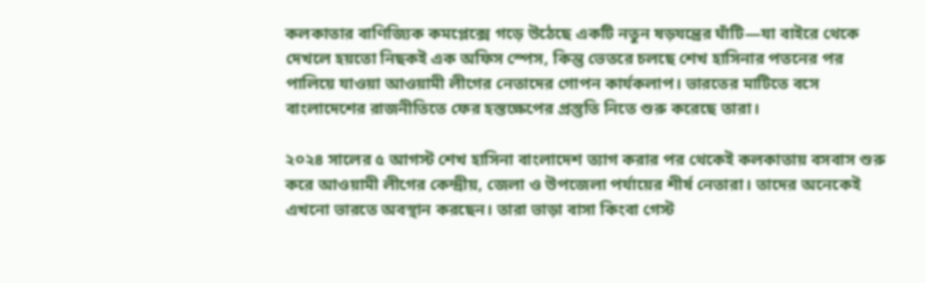কলকাতার বাণিজ্যিক কমপ্লেক্সে গড়ে উঠেছে একটি নতুন ষড়যন্ত্রের ঘাঁটি—যা বাইরে থেকে দেখলে হয়তো নিছকই এক অফিস স্পেস, কিন্তু ভেতরে চলছে শেখ হাসিনার পতনের পর পালিয়ে যাওয়া আওয়ামী লীগের নেতাদের গোপন কার্যকলাপ। ভারতের মাটিতে বসে বাংলাদেশের রাজনীতিতে ফের হস্তক্ষেপের প্রস্তুতি নিতে শুরু করেছে তারা।

২০২৪ সালের ৫ আগস্ট শেখ হাসিনা বাংলাদেশ ত্যাগ করার পর থেকেই কলকাতায় বসবাস শুরু করে আওয়ামী লীগের কেন্দ্রীয়, জেলা ও উপজেলা পর্যায়ের শীর্ষ নেতারা। তাদের অনেকেই এখনো ভারতে অবস্থান করছেন। তারা ভাড়া বাসা কিংবা গেস্ট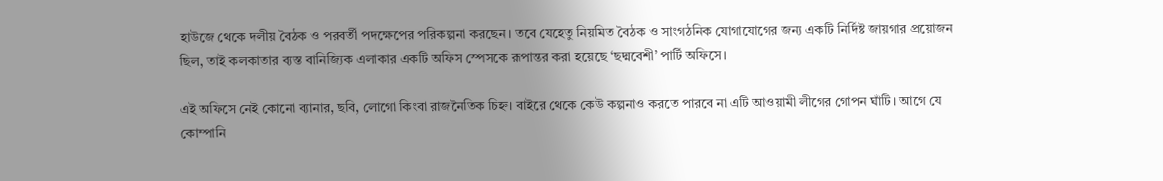হাউজে থেকে দলীয় বৈঠক ও পরবর্তী পদক্ষেপের পরিকল্পনা করছেন। তবে যেহেতু নিয়মিত বৈঠক ও সাংগঠনিক যোগাযোগের জন্য একটি নির্দিষ্ট জায়গার প্রয়োজন ছিল, তাই কলকাতার ব্যস্ত বানিজ্যিক এলাকার একটি অফিস স্পেসকে রূপান্তর করা হয়েছে ‘ছদ্মবেশী’ পার্টি অফিসে।

এই অফিসে নেই কোনো ব্যানার, ছবি, লোগো কিংবা রাজনৈতিক চিহ্ন। বাইরে থেকে কেউ কল্পনাও করতে পারবে না এটি আওয়ামী লীগের গোপন ঘাঁটি। আগে যে কোম্পানি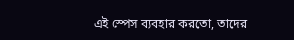এই স্পেস ব্যবহার করতো, তাদের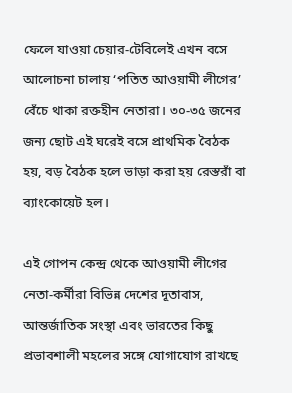ফেলে যাওয়া চেয়ার-টেবিলেই এখন বসে আলোচনা চালায় ‘পতিত আওয়ামী লীগের’ বেঁচে থাকা রক্তহীন নেতারা। ৩০-৩৫ জনের জন্য ছোট এই ঘরেই বসে প্রাথমিক বৈঠক হয়, বড় বৈঠক হলে ভাড়া করা হয় রেস্তরাঁ বা ব্যাংকোয়েট হল।

এই গোপন কেন্দ্র থেকে আওয়ামী লীগের নেতা-কর্মীরা বিভিন্ন দেশের দূতাবাস, আন্তর্জাতিক সংস্থা এবং ভারতের কিছু প্রভাবশালী মহলের সঙ্গে যোগাযোগ রাখছে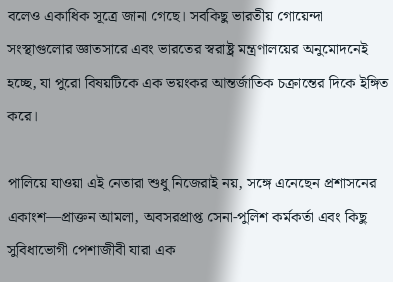বলেও একাধিক সূত্রে জানা গেছে। সবকিছু ভারতীয় গোয়েন্দা সংস্থাগুলোর জ্ঞাতসারে এবং ভারতের স্বরাষ্ট্র মন্ত্রণালয়ের অনুমোদনেই হচ্ছে, যা পুরো বিষয়টিকে এক ভয়ংকর আন্তর্জাতিক চক্রান্তের দিকে ইঙ্গিত করে।

পালিয়ে যাওয়া এই নেতারা শুধু নিজেরাই নয়, সঙ্গে এনেছেন প্রশাসনের একাংশ—প্রাক্তন আমলা, অবসরপ্রাপ্ত সেনা-পুলিশ কর্মকর্তা এবং কিছু সুবিধাভোগী পেশাজীবী যারা এক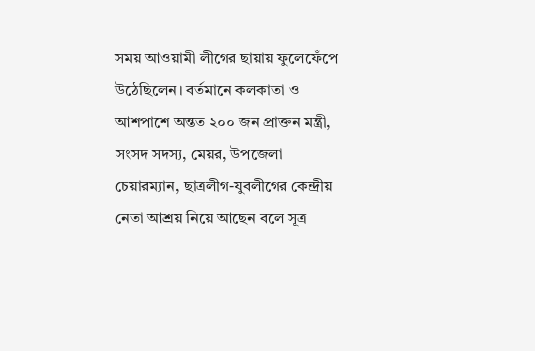সময় আওয়ামী লীগের ছায়ায় ফুলেফেঁপে উঠেছিলেন। বর্তমানে কলকাতা ও আশপাশে অন্তত ২০০ জন প্রাক্তন মন্ত্রী, সংসদ সদস্য, মেয়র, উপজেলা চেয়ারম্যান, ছাত্রলীগ-যুবলীগের কেন্দ্রীয় নেতা আশ্রয় নিয়ে আছেন বলে সূত্র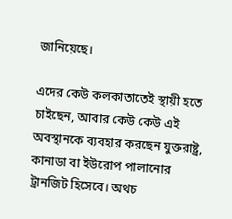জানিয়েছে।

এদের কেউ কলকাতাতেই স্থায়ী হতে চাইছেন, আবার কেউ কেউ এই অবস্থানকে ব্যবহার করছেন যুক্তরাষ্ট্র, কানাডা বা ইউরোপ পালানোর ট্রানজিট হিসেবে। অথচ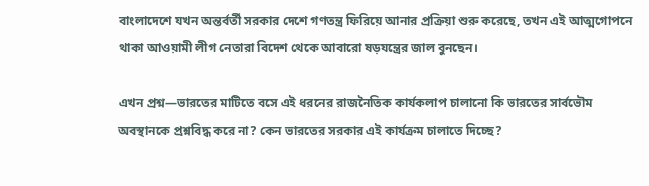বাংলাদেশে যখন অন্তর্বর্তী সরকার দেশে গণতন্ত্র ফিরিয়ে আনার প্রক্রিয়া শুরু করেছে, তখন এই আত্মগোপনে থাকা আওয়ামী লীগ নেতারা বিদেশ থেকে আবারো ষড়যন্ত্রের জাল বুনছেন।

এখন প্রশ্ন—ভারতের মাটিতে বসে এই ধরনের রাজনৈতিক কার্যকলাপ চালানো কি ভারতের সার্বভৌম অবস্থানকে প্রশ্নবিদ্ধ করে না? কেন ভারতের সরকার এই কার্যক্রম চালাতে দিচ্ছে?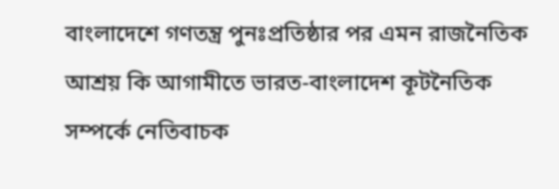বাংলাদেশে গণতন্ত্র পুনঃপ্রতিষ্ঠার পর এমন রাজনৈতিক আশ্রয় কি আগামীতে ভারত-বাংলাদেশ কূটনৈতিক সম্পর্কে নেতিবাচক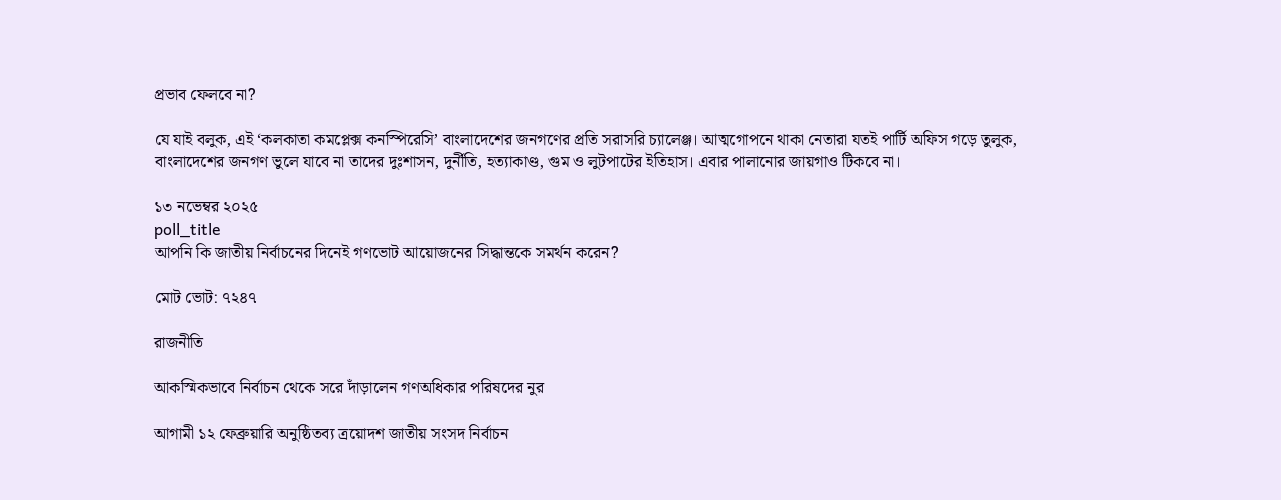প্রভাব ফেলবে না?

যে যাই বলুক, এই ‘কলকাতা কমপ্লেক্স কনস্পিরেসি’ বাংলাদেশের জনগণের প্রতি সরাসরি চ্যালেঞ্জ। আত্মগোপনে থাকা নেতারা যতই পার্টি অফিস গড়ে তুলুক, বাংলাদেশের জনগণ ভুলে যাবে না তাদের দুঃশাসন, দুর্নীতি, হত্যাকাণ্ড, গুম ও লুটপাটের ইতিহাস। এবার পালানোর জায়গাও টিকবে না।

১৩ নভেম্বর ২০২৫
poll_title
আপনি কি জাতীয় নির্বাচনের দিনেই গণভোট আয়োজনের সিদ্ধান্তকে সমর্থন করেন?

মোট ভোট: ৭২৪৭

রাজনীতি

আকস্মিকভাবে নির্বাচন থেকে সরে দাঁড়ালেন গণঅধিকার পরিষদের নুর

আগামী ১২ ফেব্রুয়ারি অনুষ্ঠিতব্য ত্রয়োদশ জাতীয় সংসদ নির্বাচন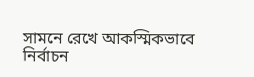সামনে রেখে আকস্মিকভাবে নির্বাচন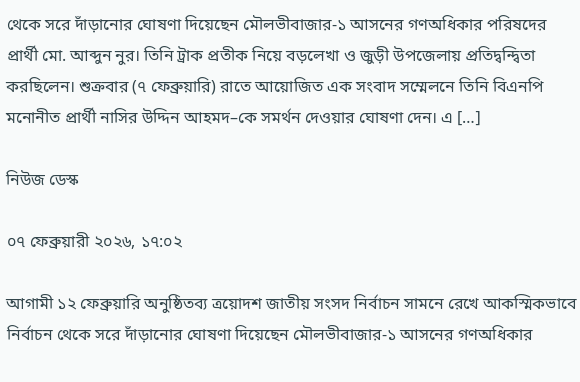থেকে সরে দাঁড়ানোর ঘোষণা দিয়েছেন মৌলভীবাজার-১ আসনের গণঅধিকার পরিষদের প্রার্থী মো. আব্দুন নুর। তিনি ট্রাক প্রতীক নিয়ে বড়লেখা ও জুড়ী উপজেলায় প্রতিদ্বন্দ্বিতা করছিলেন। শুক্রবার (৭ ফেব্রুয়ারি) রাতে আয়োজিত এক সংবাদ সম্মেলনে তিনি বিএনপি মনোনীত প্রার্থী নাসির উদ্দিন আহমদ–কে সমর্থন দেওয়ার ঘোষণা দেন। এ […]

নিউজ ডেস্ক

০৭ ফেব্রুয়ারী ২০২৬, ১৭:০২

আগামী ১২ ফেব্রুয়ারি অনুষ্ঠিতব্য ত্রয়োদশ জাতীয় সংসদ নির্বাচন সামনে রেখে আকস্মিকভাবে নির্বাচন থেকে সরে দাঁড়ানোর ঘোষণা দিয়েছেন মৌলভীবাজার-১ আসনের গণঅধিকার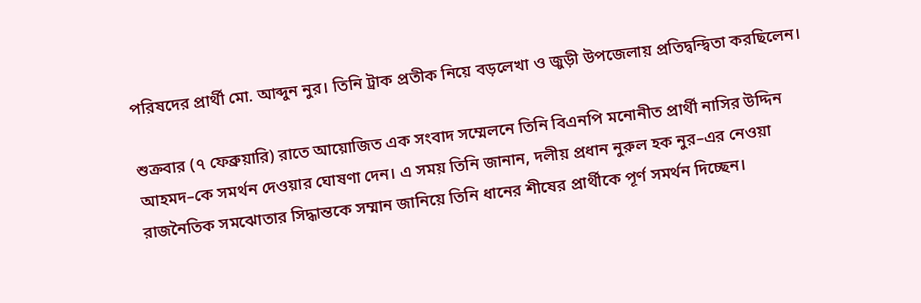পরিষদের প্রার্থী মো. আব্দুন নুর। তিনি ট্রাক প্রতীক নিয়ে বড়লেখা ও জুড়ী উপজেলায় প্রতিদ্বন্দ্বিতা করছিলেন।

শুক্রবার (৭ ফেব্রুয়ারি) রাতে আয়োজিত এক সংবাদ সম্মেলনে তিনি বিএনপি মনোনীত প্রার্থী নাসির উদ্দিন আহমদ–কে সমর্থন দেওয়ার ঘোষণা দেন। এ সময় তিনি জানান, দলীয় প্রধান নুরুল হক নুর–এর নেওয়া রাজনৈতিক সমঝোতার সিদ্ধান্তকে সম্মান জানিয়ে তিনি ধানের শীষের প্রার্থীকে পূর্ণ সমর্থন দিচ্ছেন।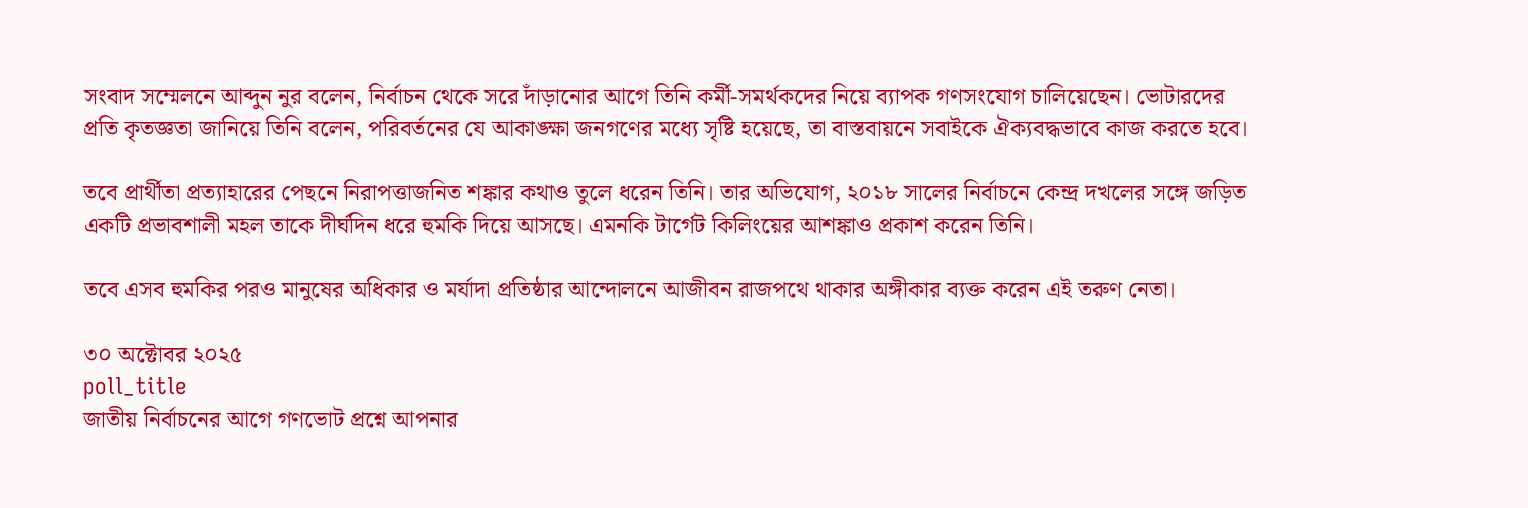সংবাদ সম্মেলনে আব্দুন নুর বলেন, নির্বাচন থেকে সরে দাঁড়ানোর আগে তিনি কর্মী-সমর্থকদের নিয়ে ব্যাপক গণসংযোগ চালিয়েছেন। ভোটারদের প্রতি কৃতজ্ঞতা জানিয়ে তিনি বলেন, পরিবর্তনের যে আকাঙ্ক্ষা জনগণের মধ্যে সৃষ্টি হয়েছে, তা বাস্তবায়নে সবাইকে ঐক্যবদ্ধভাবে কাজ করতে হবে।

তবে প্রার্থীতা প্রত্যাহারের পেছনে নিরাপত্তাজনিত শঙ্কার কথাও তুলে ধরেন তিনি। তার অভিযোগ, ২০১৮ সালের নির্বাচনে কেন্দ্র দখলের সঙ্গে জড়িত একটি প্রভাবশালী মহল তাকে দীর্ঘদিন ধরে হুমকি দিয়ে আসছে। এমনকি টার্গেট কিলিংয়ের আশঙ্কাও প্রকাশ করেন তিনি।

তবে এসব হুমকির পরও মানুষের অধিকার ও মর্যাদা প্রতিষ্ঠার আন্দোলনে আজীবন রাজপথে থাকার অঙ্গীকার ব্যক্ত করেন এই তরুণ নেতা।

৩০ অক্টোবর ২০২৫
poll_title
জাতীয় নির্বাচনের আগে গণভোট প্রশ্নে আপনার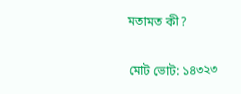মতামত কী?

মোট ভোট: ১৪৩২৩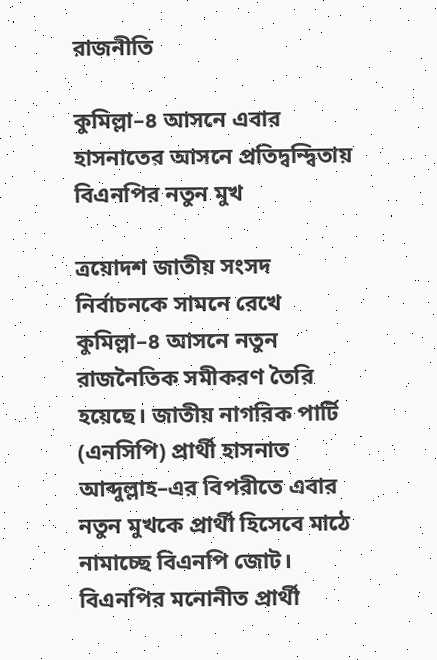রাজনীতি

কুমিল্লা–৪ আসনে এবার হাসনাতের আসনে প্রতিদ্বন্দ্বিতায় বিএনপির নতুন মুখ

ত্রয়োদশ জাতীয় সংসদ নির্বাচনকে সামনে রেখে কুমিল্লা–৪ আসনে নতুন রাজনৈতিক সমীকরণ তৈরি হয়েছে। জাতীয় নাগরিক পার্টি (এনসিপি) প্রার্থী হাসনাত আব্দুল্লাহ–এর বিপরীতে এবার নতুন মুখকে প্রার্থী হিসেবে মাঠে নামাচ্ছে বিএনপি জোট। বিএনপির মনোনীত প্রার্থী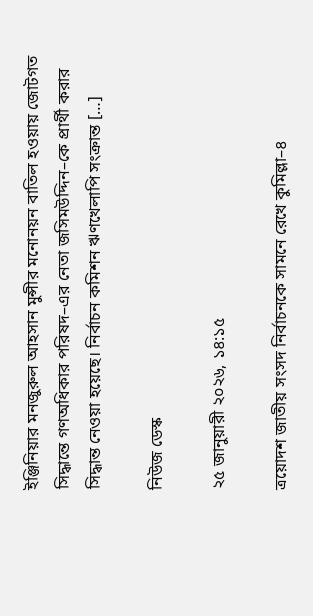ইঞ্জিনিয়ার মনজুরুল আহসান মুন্সীর মনোনয়ন বাতিল হওয়ায় জোটগত সিদ্ধান্তে গণঅধিকার পরিষদ–এর নেতা জসিমউদ্দিন–কে প্রার্থী করার সিদ্ধান্ত নেওয়া হয়েছে। নির্বাচন কমিশন ঋণখেলাপি সংক্রান্ত […]

নিউজ ডেস্ক

২৫ জানুয়ারী ২০২৬, ১৪:১৫

ত্রয়োদশ জাতীয় সংসদ নির্বাচনকে সামনে রেখে কুমিল্লা–৪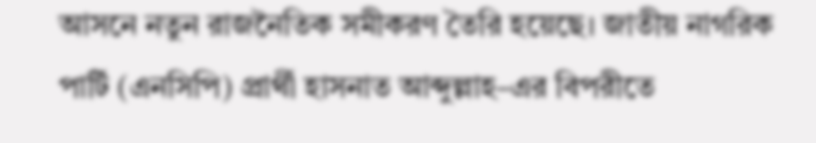আসনে নতুন রাজনৈতিক সমীকরণ তৈরি হয়েছে। জাতীয় নাগরিক পার্টি (এনসিপি) প্রার্থী হাসনাত আব্দুল্লাহ–এর বিপরীতে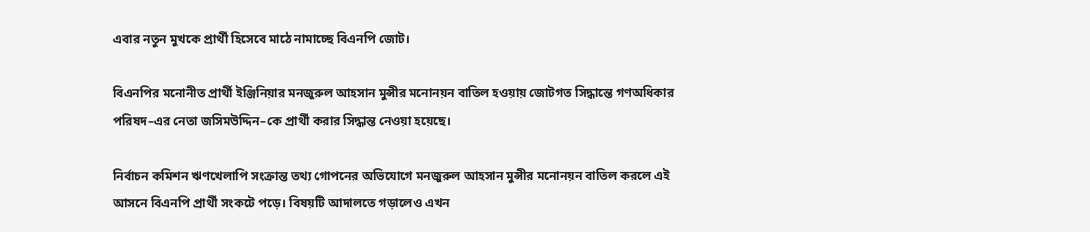এবার নতুন মুখকে প্রার্থী হিসেবে মাঠে নামাচ্ছে বিএনপি জোট।

বিএনপির মনোনীত প্রার্থী ইঞ্জিনিয়ার মনজুরুল আহসান মুন্সীর মনোনয়ন বাতিল হওয়ায় জোটগত সিদ্ধান্তে গণঅধিকার পরিষদ–এর নেতা জসিমউদ্দিন–কে প্রার্থী করার সিদ্ধান্ত নেওয়া হয়েছে।

নির্বাচন কমিশন ঋণখেলাপি সংক্রান্ত তথ্য গোপনের অভিযোগে মনজুরুল আহসান মুন্সীর মনোনয়ন বাতিল করলে এই আসনে বিএনপি প্রার্থী সংকটে পড়ে। বিষয়টি আদালতে গড়ালেও এখন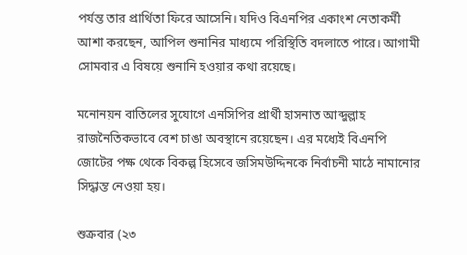পর্যন্ত তার প্রার্থিতা ফিরে আসেনি। যদিও বিএনপির একাংশ নেতাকর্মী আশা করছেন, আপিল শুনানির মাধ্যমে পরিস্থিতি বদলাতে পারে। আগামী সোমবার এ বিষয়ে শুনানি হওয়ার কথা রয়েছে।

মনোনয়ন বাতিলের সুযোগে এনসিপির প্রার্থী হাসনাত আব্দুল্লাহ রাজনৈতিকভাবে বেশ চাঙা অবস্থানে রয়েছেন। এর মধ্যেই বিএনপি জোটের পক্ষ থেকে বিকল্প হিসেবে জসিমউদ্দিনকে নির্বাচনী মাঠে নামানোর সিদ্ধান্ত নেওয়া হয়।

শুক্রবার (২৩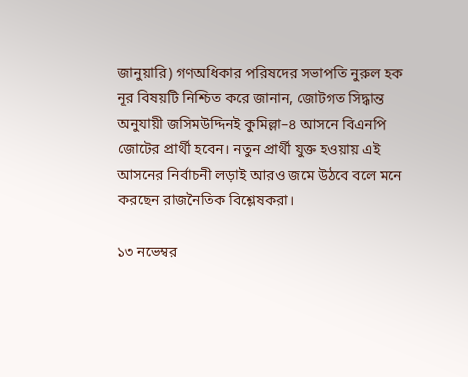জানুয়ারি) গণঅধিকার পরিষদের সভাপতি নুরুল হক নূর বিষয়টি নিশ্চিত করে জানান, জোটগত সিদ্ধান্ত অনুযায়ী জসিমউদ্দিনই কুমিল্লা–৪ আসনে বিএনপি জোটের প্রার্থী হবেন। নতুন প্রার্থী যুক্ত হওয়ায় এই আসনের নির্বাচনী লড়াই আরও জমে উঠবে বলে মনে করছেন রাজনৈতিক বিশ্লেষকরা।

১৩ নভেম্বর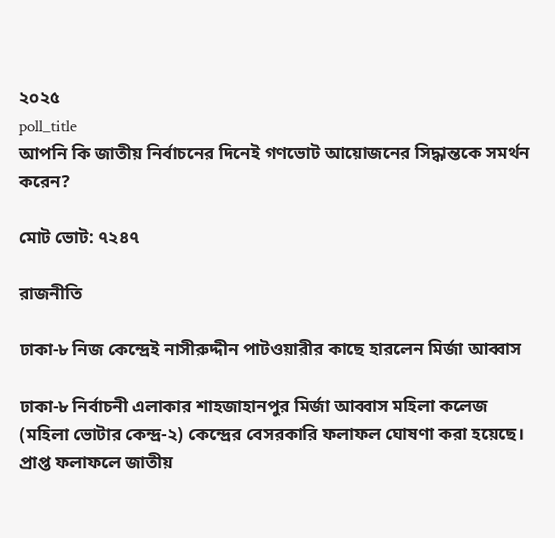২০২৫
poll_title
আপনি কি জাতীয় নির্বাচনের দিনেই গণভোট আয়োজনের সিদ্ধান্তকে সমর্থন করেন?

মোট ভোট: ৭২৪৭

রাজনীতি

ঢাকা-৮ নিজ কেন্দ্রেই নাসীরুদ্দীন পাটওয়ারীর কাছে হারলেন মির্জা আব্বাস

ঢাকা-৮ নির্বাচনী এলাকার শাহজাহানপুর মির্জা আব্বাস মহিলা কলেজ (মহিলা ভোটার কেন্দ্র-২) কেন্দ্রের বেসরকারি ফলাফল ঘোষণা করা হয়েছে। প্রাপ্ত ফলাফলে জাতীয়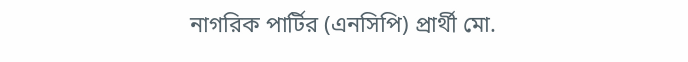নাগরিক পার্টির (এনসিপি) প্রার্থী মো.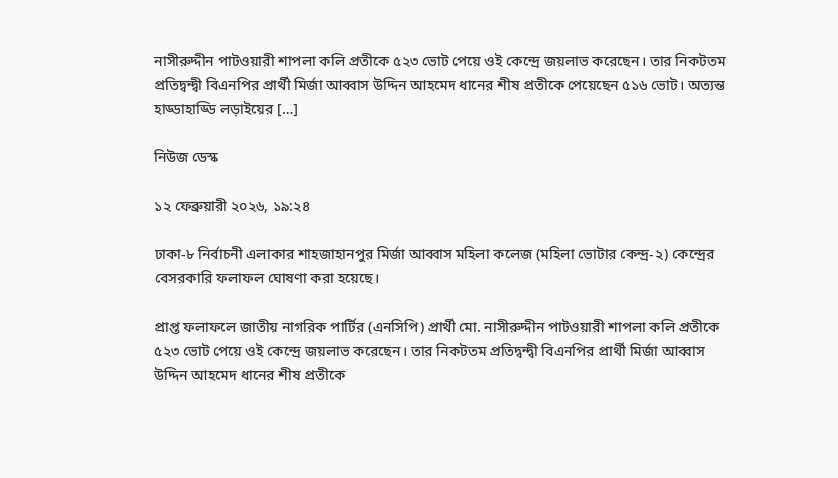নাসীরুদ্দীন পাটওয়ারী শাপলা কলি প্রতীকে ৫২৩ ভোট পেয়ে ওই কেন্দ্রে জয়লাভ করেছেন। তার নিকটতম প্রতিদ্বন্দ্বী বিএনপির প্রার্থী মির্জা আব্বাস উদ্দিন আহমেদ ধানের শীষ প্রতীকে পেয়েছেন ৫১৬ ভোট। অত্যন্ত হাড্ডাহাড্ডি লড়াইয়ের […]

নিউজ ডেস্ক

১২ ফেব্রুয়ারী ২০২৬, ১৯:২৪

ঢাকা-৮ নির্বাচনী এলাকার শাহজাহানপুর মির্জা আব্বাস মহিলা কলেজ (মহিলা ভোটার কেন্দ্র-২) কেন্দ্রের বেসরকারি ফলাফল ঘোষণা করা হয়েছে।

প্রাপ্ত ফলাফলে জাতীয় নাগরিক পার্টির (এনসিপি) প্রার্থী মো. নাসীরুদ্দীন পাটওয়ারী শাপলা কলি প্রতীকে ৫২৩ ভোট পেয়ে ওই কেন্দ্রে জয়লাভ করেছেন। তার নিকটতম প্রতিদ্বন্দ্বী বিএনপির প্রার্থী মির্জা আব্বাস উদ্দিন আহমেদ ধানের শীষ প্রতীকে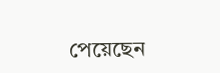পেয়েছেন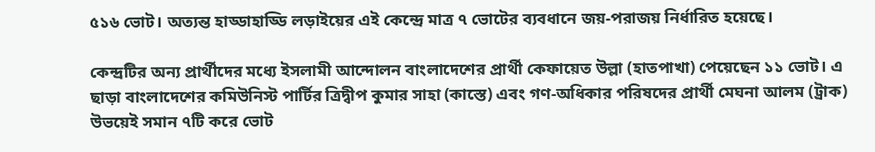৫১৬ ভোট। অত্যন্ত হাড্ডাহাড্ডি লড়াইয়ের এই কেন্দ্রে মাত্র ৭ ভোটের ব্যবধানে জয়-পরাজয় নির্ধারিত হয়েছে।

কেন্দ্রটির অন্য প্রার্থীদের মধ্যে ইসলামী আন্দোলন বাংলাদেশের প্রার্থী কেফায়েত উল্লা (হাতপাখা) পেয়েছেন ১১ ভোট। এ ছাড়া বাংলাদেশের কমিউনিস্ট পার্টির ত্রিদ্বীপ কুমার সাহা (কাস্তে) এবং গণ-অধিকার পরিষদের প্রার্থী মেঘনা আলম (ট্রাক) উভয়েই সমান ৭টি করে ভোট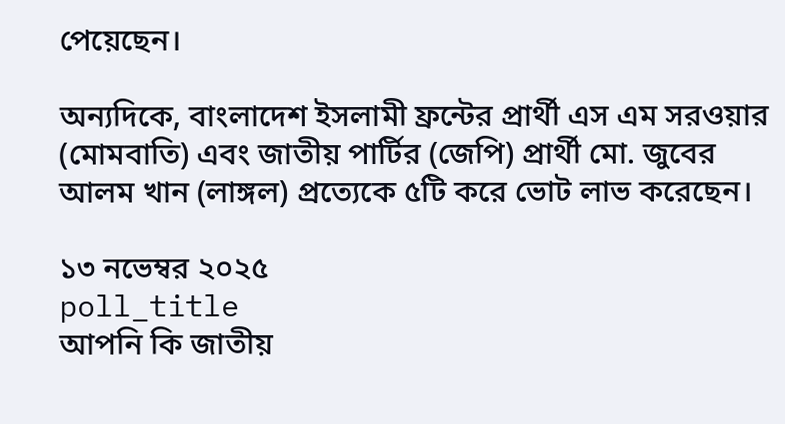পেয়েছেন।

অন্যদিকে, বাংলাদেশ ইসলামী ফ্রন্টের প্রার্থী এস এম সরওয়ার (মোমবাতি) এবং জাতীয় পার্টির (জেপি) প্রার্থী মো. জুবের আলম খান (লাঙ্গল) প্রত্যেকে ৫টি করে ভোট লাভ করেছেন।

১৩ নভেম্বর ২০২৫
poll_title
আপনি কি জাতীয়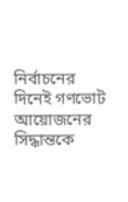নির্বাচনের দিনেই গণভোট আয়োজনের সিদ্ধান্তকে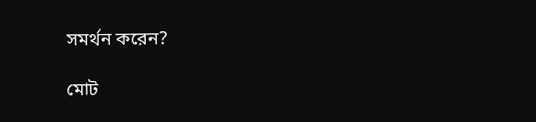সমর্থন করেন?

মোট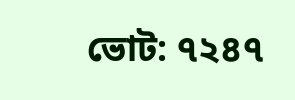ভোট: ৭২৪৭